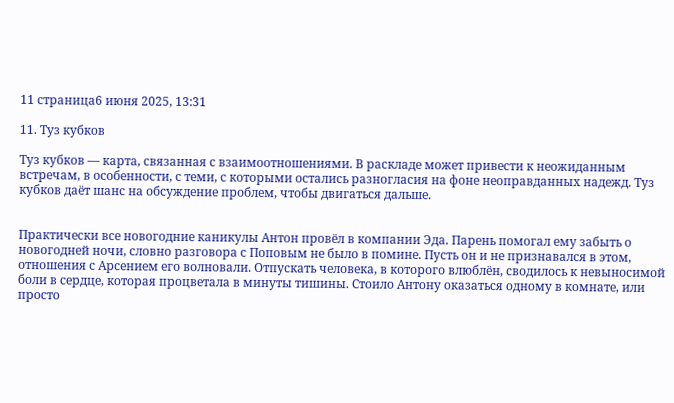11 страница6 июня 2025, 13:31

11. Туз кубков

Туз кубков — карта, связанная с взаимоотношениями. В раскладе может привести к неожиданным встречам, в особенности, с теми, с которыми остались разногласия на фоне неоправданных надежд. Туз кубков даёт шанс на обсуждение проблем, чтобы двигаться дальше.


Практически все новогодние каникулы Антон провёл в компании Эда. Парень помогал ему забыть о новогодней ночи, словно разговора с Поповым не было в помине. Пусть он и не признавался в этом, отношения с Арсением его волновали. Отпускать человека, в которого влюблён, сводилось к невыносимой боли в сердце, которая процветала в минуты тишины. Стоило Антону оказаться одному в комнате, или просто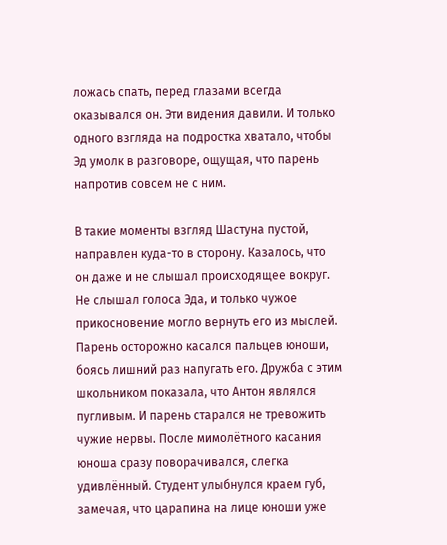ложась спать, перед глазами всегда оказывался он. Эти видения давили. И только одного взгляда на подростка хватало, чтобы Эд умолк в разговоре, ощущая, что парень напротив совсем не с ним.

В такие моменты взгляд Шастуна пустой, направлен куда-то в сторону. Казалось, что он даже и не слышал происходящее вокруг. Не слышал голоса Эда, и только чужое прикосновение могло вернуть его из мыслей. Парень осторожно касался пальцев юноши, боясь лишний раз напугать его. Дружба с этим школьником показала, что Антон являлся пугливым. И парень старался не тревожить чужие нервы. После мимолётного касания юноша сразу поворачивался, слегка удивлённый. Студент улыбнулся краем губ, замечая, что царапина на лице юноши уже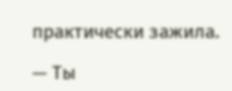практически зажила.

— Ты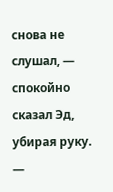снова не слушал, — спокойно сказал Эд, убирая руку. —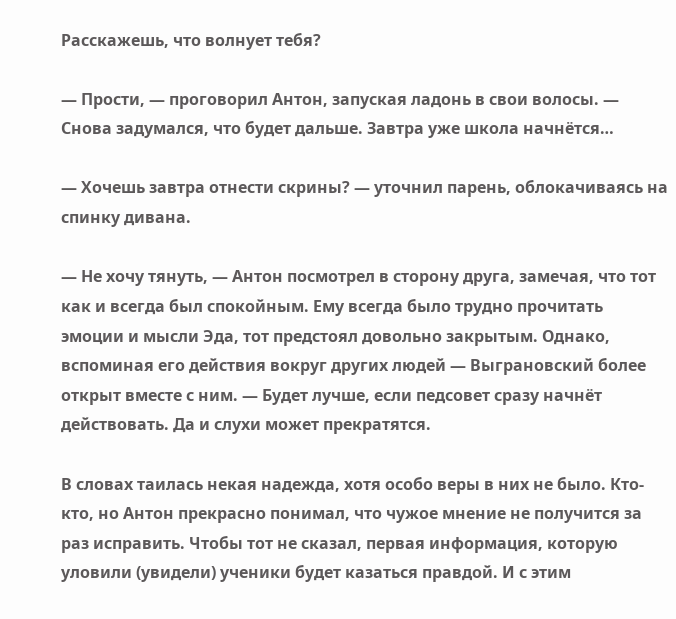Расскажешь, что волнует тебя?

— Прости, — проговорил Антон, запуская ладонь в свои волосы. — Снова задумался, что будет дальше. Завтра уже школа начнётся…

— Хочешь завтра отнести скрины? — уточнил парень, облокачиваясь на спинку дивана.

— Не хочу тянуть, — Антон посмотрел в сторону друга, замечая, что тот как и всегда был спокойным. Ему всегда было трудно прочитать эмоции и мысли Эда, тот предстоял довольно закрытым. Однако, вспоминая его действия вокруг других людей — Выграновский более открыт вместе с ним. — Будет лучше, если педсовет сразу начнёт действовать. Да и слухи может прекратятся.

В словах таилась некая надежда, хотя особо веры в них не было. Кто-кто, но Антон прекрасно понимал, что чужое мнение не получится за раз исправить. Чтобы тот не сказал, первая информация, которую уловили (увидели) ученики будет казаться правдой. И с этим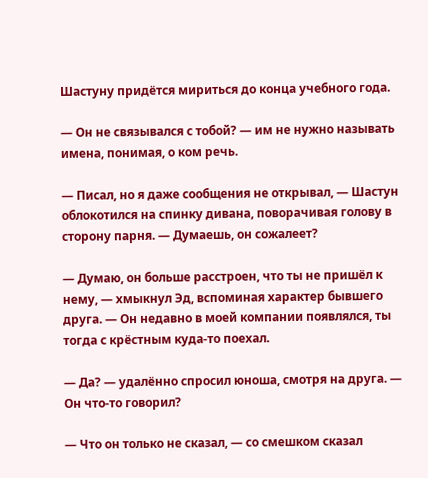Шастуну придётся мириться до конца учебного года.

— Он не связывался с тобой? — им не нужно называть имена, понимая, о ком речь.

— Писал, но я даже сообщения не открывал, — Шастун облокотился на спинку дивана, поворачивая голову в сторону парня. — Думаешь, он сожалеет?

— Думаю, он больше расстроен, что ты не пришёл к нему, — хмыкнул Эд, вспоминая характер бывшего друга. — Он недавно в моей компании появлялся, ты тогда с крёстным куда-то поехал.

— Да? — удалённо спросил юноша, смотря на друга. — Он что-то говорил?

— Что он только не сказал, — со смешком сказал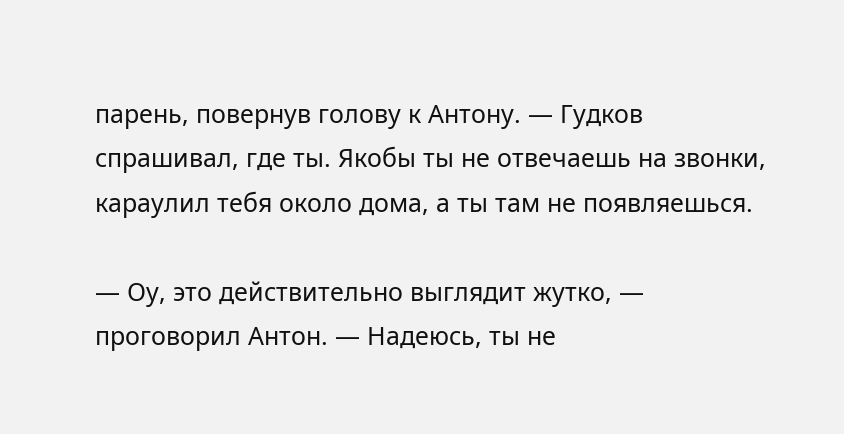парень, повернув голову к Антону. — Гудков спрашивал, где ты. Якобы ты не отвечаешь на звонки, караулил тебя около дома, а ты там не появляешься.

— Оу, это действительно выглядит жутко, — проговорил Антон. — Надеюсь, ты не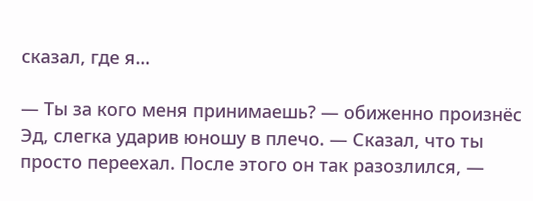сказал, где я…

— Ты за кого меня принимаешь? — обиженно произнёс Эд, слегка ударив юношу в плечо. — Сказал, что ты просто переехал. После этого он так разозлился, —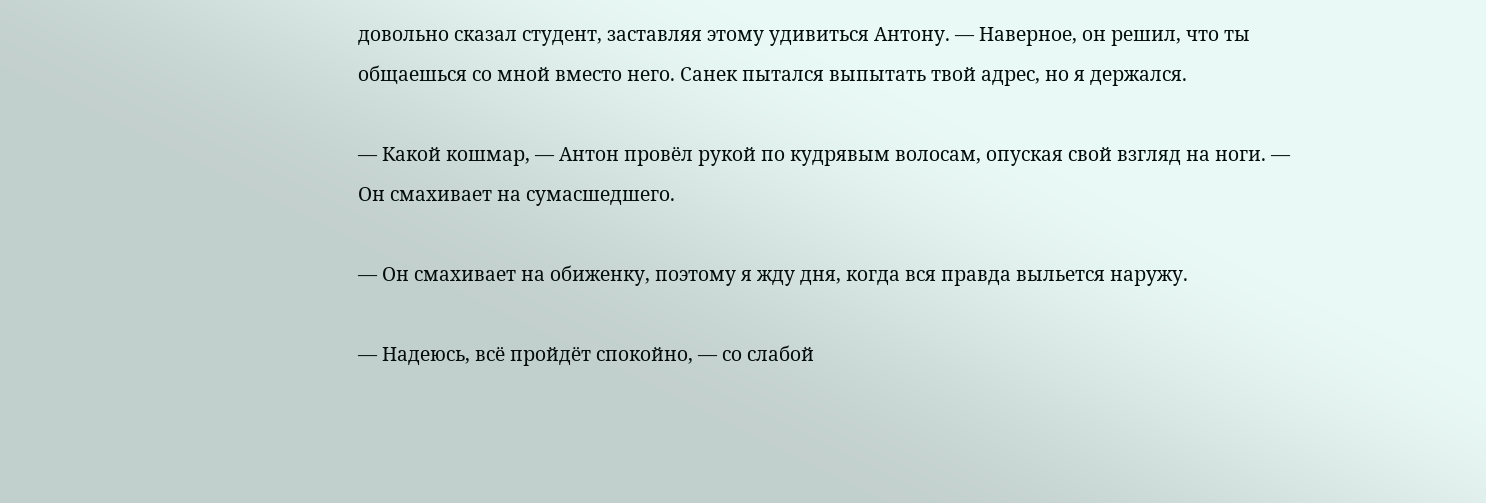довольно сказал студент, заставляя этому удивиться Антону. — Наверное, он решил, что ты общаешься со мной вместо него. Санек пытался выпытать твой адрес, но я держался.

— Какой кошмар, — Антон провёл рукой по кудрявым волосам, опуская свой взгляд на ноги. — Он смахивает на сумасшедшего.

— Он смахивает на обиженку, поэтому я жду дня, когда вся правда выльется наружу.

— Надеюсь, всё пройдёт спокойно, — со слабой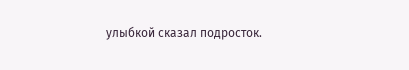улыбкой сказал подросток.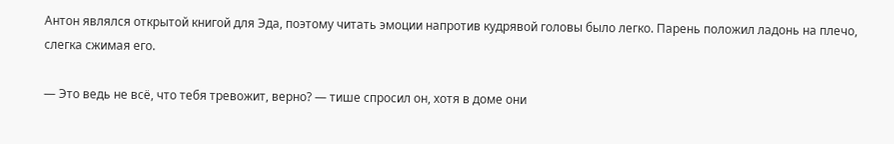Антон являлся открытой книгой для Эда, поэтому читать эмоции напротив кудрявой головы было легко. Парень положил ладонь на плечо, слегка сжимая его.

— Это ведь не всё, что тебя тревожит, верно? — тише спросил он, хотя в доме они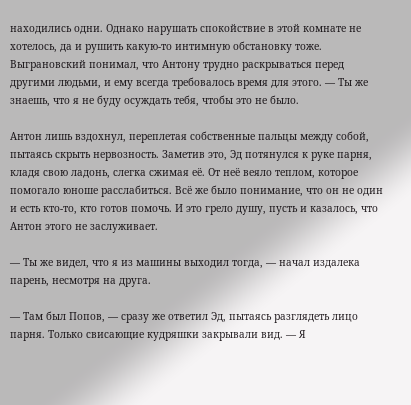находились одни. Однако нарушать спокойствие в этой комнате не хотелось, да и рушить какую-то интимную обстановку тоже. Выграновский понимал, что Антону трудно раскрываться перед другими людьми, и ему всегда требовалось время для этого. — Ты же знаешь, что я не буду осуждать тебя, чтобы это не было.

Антон лишь вздохнул, переплетая собственные пальцы между собой, пытаясь скрыть нервозность. Заметив это, Эд потянулся к руке парня, кладя свою ладонь, слегка сжимая её. От неё веяло теплом, которое помогало юноше расслабиться. Всё же было понимание, что он не один и есть кто-то, кто готов помочь. И это грело душу, пусть и казалось, что Антон этого не заслуживает.

— Ты же видел, что я из машины выходил тогда, — начал издалека парень, несмотря на друга.

— Там был Попов, — сразу же ответил Эд, пытаясь разглядеть лицо парня. Только свисающие кудряшки закрывали вид. — Я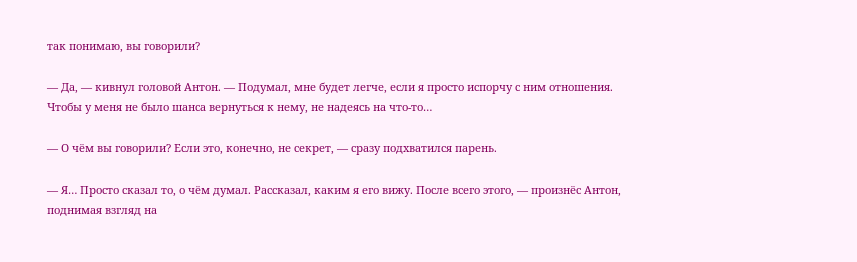так понимаю, вы говорили?

— Да, — кивнул головой Антон. — Подумал, мне будет легче, если я просто испорчу с ним отношения. Чтобы у меня не было шанса вернуться к нему, не надеясь на что-то…

— О чём вы говорили? Если это, конечно, не секрет, — сразу подхватился парень.

— Я… Просто сказал то, о чём думал. Рассказал, каким я его вижу. После всего этого, — произнёс Антон, поднимая взгляд на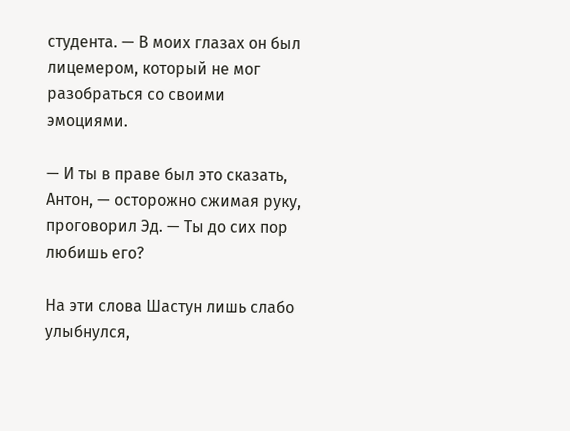студента. — В моих глазах он был лицемером, который не мог разобраться со своими эмоциями.

— И ты в праве был это сказать, Антон, — осторожно сжимая руку, проговорил Эд. — Ты до сих пор любишь его?

На эти слова Шастун лишь слабо улыбнулся,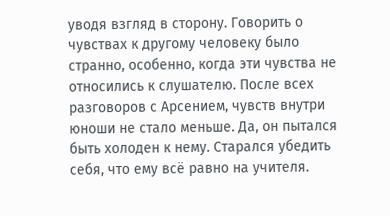уводя взгляд в сторону. Говорить о чувствах к другому человеку было странно, особенно, когда эти чувства не относились к слушателю. После всех разговоров с Арсением, чувств внутри юноши не стало меньше. Да, он пытался быть холоден к нему. Старался убедить себя, что ему всё равно на учителя.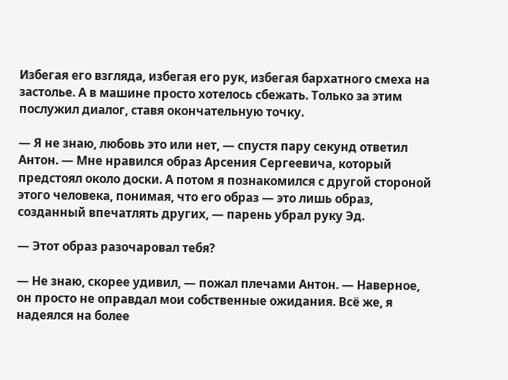Избегая его взгляда, избегая его рук, избегая бархатного смеха на застолье. А в машине просто хотелось сбежать. Только за этим послужил диалог, ставя окончательную точку.

— Я не знаю, любовь это или нет, — спустя пару секунд ответил Антон. — Мне нравился образ Арсения Сергеевича, который предстоял около доски. А потом я познакомился с другой стороной этого человека, понимая, что его образ — это лишь образ, созданный впечатлять других, — парень убрал руку Эд.

— Этот образ разочаровал тебя?

— Не знаю, скорее удивил, — пожал плечами Антон. — Наверное, он просто не оправдал мои собственные ожидания. Всё же, я надеялся на более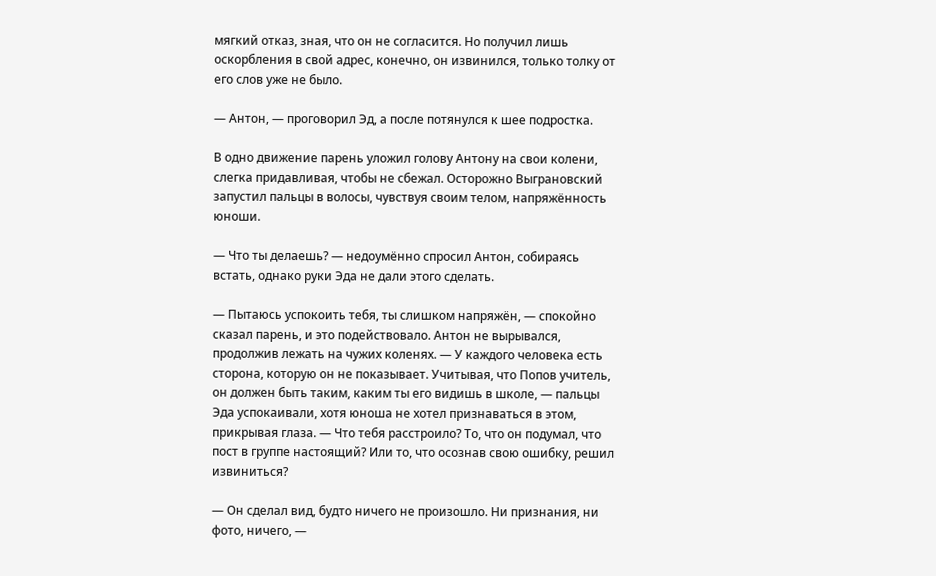мягкий отказ, зная, что он не согласится. Но получил лишь оскорбления в свой адрес, конечно, он извинился, только толку от его слов уже не было.

— Антон, — проговорил Эд, а после потянулся к шее подростка.

В одно движение парень уложил голову Антону на свои колени, слегка придавливая, чтобы не сбежал. Осторожно Выграновский запустил пальцы в волосы, чувствуя своим телом, напряжённость юноши.

— Что ты делаешь? — недоумённо спросил Антон, собираясь встать, однако руки Эда не дали этого сделать.

— Пытаюсь успокоить тебя, ты слишком напряжён, — спокойно сказал парень, и это подействовало. Антон не вырывался, продолжив лежать на чужих коленях. — У каждого человека есть сторона, которую он не показывает. Учитывая, что Попов учитель, он должен быть таким, каким ты его видишь в школе, — пальцы Эда успокаивали, хотя юноша не хотел признаваться в этом, прикрывая глаза. — Что тебя расстроило? То, что он подумал, что пост в группе настоящий? Или то, что осознав свою ошибку, решил извиниться?

— Он сделал вид, будто ничего не произошло. Ни признания, ни фото, ничего, —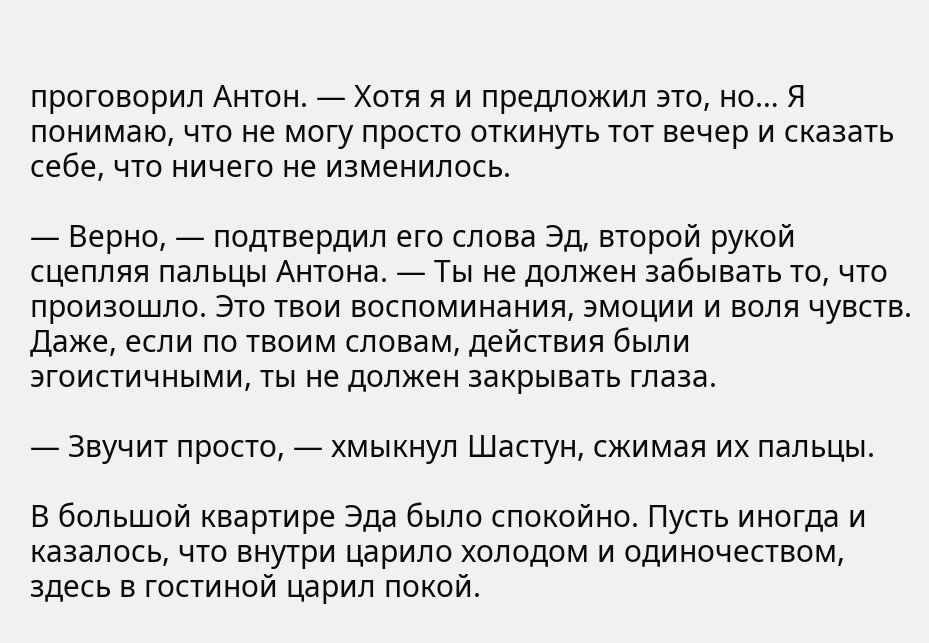проговорил Антон. — Хотя я и предложил это, но… Я понимаю, что не могу просто откинуть тот вечер и сказать себе, что ничего не изменилось.

— Верно, — подтвердил его слова Эд, второй рукой сцепляя пальцы Антона. — Ты не должен забывать то, что произошло. Это твои воспоминания, эмоции и воля чувств. Даже, если по твоим словам, действия были эгоистичными, ты не должен закрывать глаза.

— Звучит просто, — хмыкнул Шастун, сжимая их пальцы.

В большой квартире Эда было спокойно. Пусть иногда и казалось, что внутри царило холодом и одиночеством, здесь в гостиной царил покой.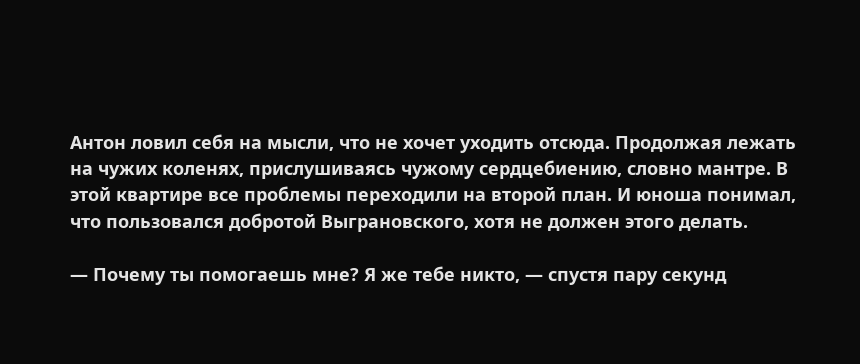Антон ловил себя на мысли, что не хочет уходить отсюда. Продолжая лежать на чужих коленях, прислушиваясь чужому сердцебиению, словно мантре. В этой квартире все проблемы переходили на второй план. И юноша понимал, что пользовался добротой Выграновского, хотя не должен этого делать.

— Почему ты помогаешь мне? Я же тебе никто, — спустя пару секунд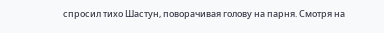спросил тихо Шастун, поворачивая голову на парня. Смотря на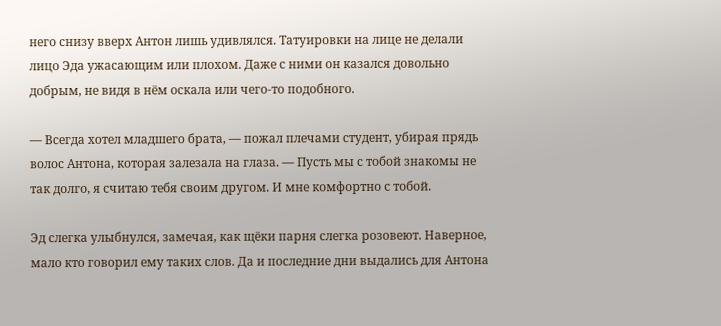него снизу вверх Антон лишь удивлялся. Татуировки на лице не делали лицо Эда ужасающим или плохом. Даже с ними он казался довольно добрым, не видя в нём оскала или чего-то подобного.

— Всегда хотел младшего брата, — пожал плечами студент, убирая прядь волос Антона, которая залезала на глаза. — Пусть мы с тобой знакомы не так долго, я считаю тебя своим другом. И мне комфортно с тобой.

Эд слегка улыбнулся, замечая, как щёки парня слегка розовеют. Наверное, мало кто говорил ему таких слов. Да и последние дни выдались для Антона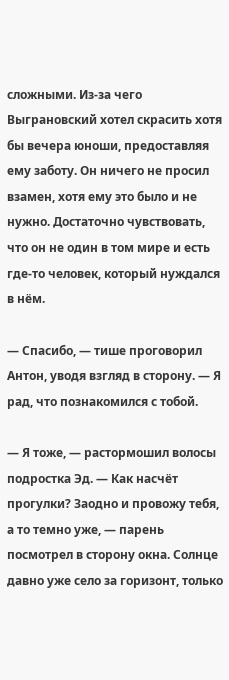сложными. Из-за чего Выграновский хотел скрасить хотя бы вечера юноши, предоставляя ему заботу. Он ничего не просил взамен, хотя ему это было и не нужно. Достаточно чувствовать, что он не один в том мире и есть где-то человек, который нуждался в нём.

— Спасибо, — тише проговорил Антон, уводя взгляд в сторону. — Я рад, что познакомился с тобой.

— Я тоже, — растормошил волосы подростка Эд. — Как насчёт прогулки? Заодно и провожу тебя, а то темно уже, — парень посмотрел в сторону окна. Солнце давно уже село за горизонт, только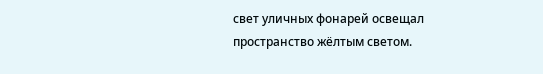свет уличных фонарей освещал пространство жёлтым светом.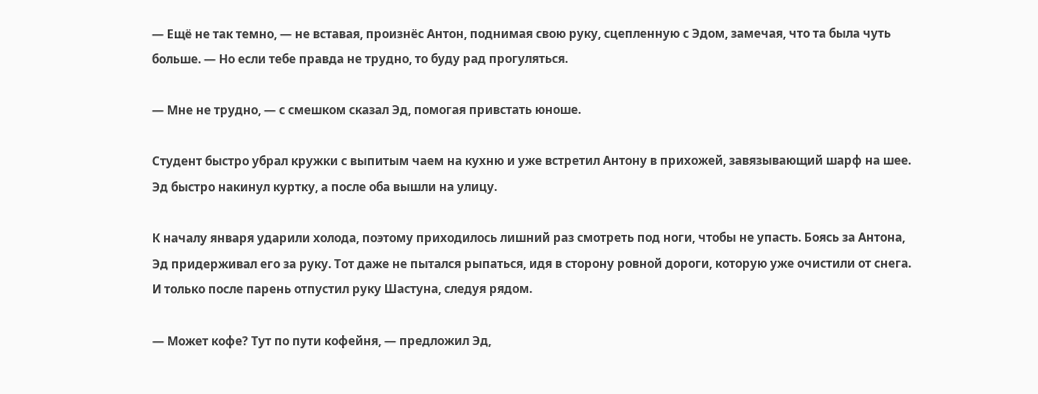— Ещё не так темно, — не вставая, произнёс Антон, поднимая свою руку, сцепленную с Эдом, замечая, что та была чуть больше. — Но если тебе правда не трудно, то буду рад прогуляться.

— Мне не трудно, — с смешком сказал Эд, помогая привстать юноше.

Студент быстро убрал кружки с выпитым чаем на кухню и уже встретил Антону в прихожей, завязывающий шарф на шее. Эд быстро накинул куртку, а после оба вышли на улицу.

К началу января ударили холода, поэтому приходилось лишний раз смотреть под ноги, чтобы не упасть. Боясь за Антона, Эд придерживал его за руку. Тот даже не пытался рыпаться, идя в сторону ровной дороги, которую уже очистили от снега. И только после парень отпустил руку Шастуна, следуя рядом.

— Может кофе? Тут по пути кофейня, — предложил Эд,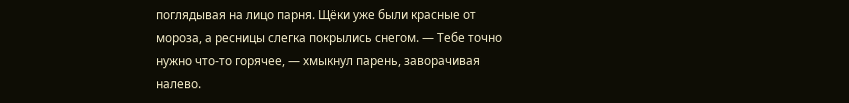поглядывая на лицо парня. Щёки уже были красные от мороза, а ресницы слегка покрылись снегом. — Тебе точно нужно что-то горячее, — хмыкнул парень, заворачивая налево.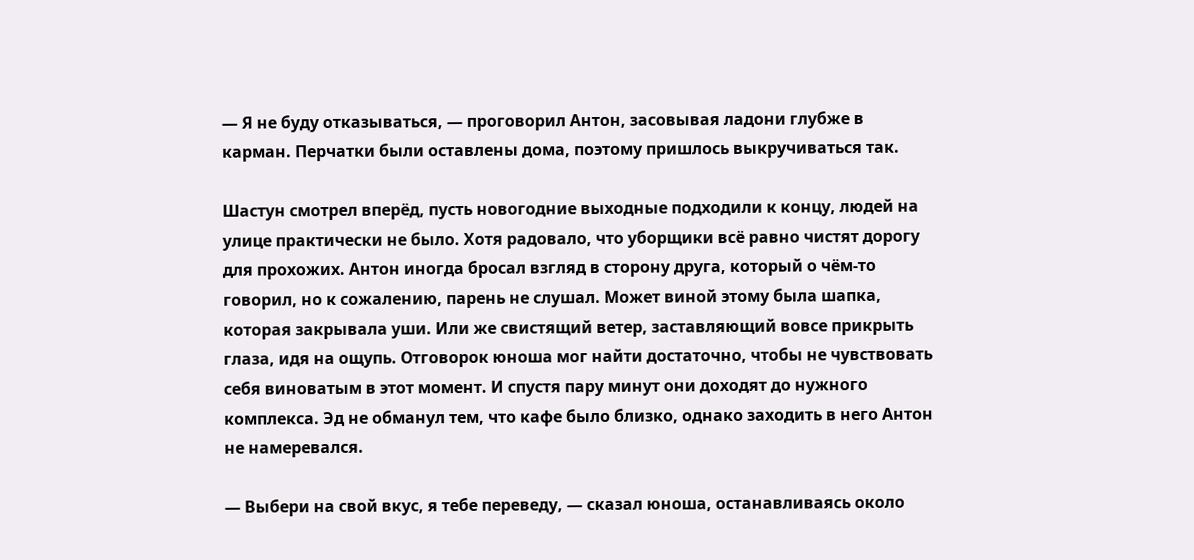— Я не буду отказываться, — проговорил Антон, засовывая ладони глубже в карман. Перчатки были оставлены дома, поэтому пришлось выкручиваться так.

Шастун смотрел вперёд, пусть новогодние выходные подходили к концу, людей на улице практически не было. Хотя радовало, что уборщики всё равно чистят дорогу для прохожих. Антон иногда бросал взгляд в сторону друга, который о чём-то говорил, но к сожалению, парень не слушал. Может виной этому была шапка, которая закрывала уши. Или же свистящий ветер, заставляющий вовсе прикрыть глаза, идя на ощупь. Отговорок юноша мог найти достаточно, чтобы не чувствовать себя виноватым в этот момент. И спустя пару минут они доходят до нужного комплекса. Эд не обманул тем, что кафе было близко, однако заходить в него Антон не намеревался.

— Выбери на свой вкус, я тебе переведу, — сказал юноша, останавливаясь около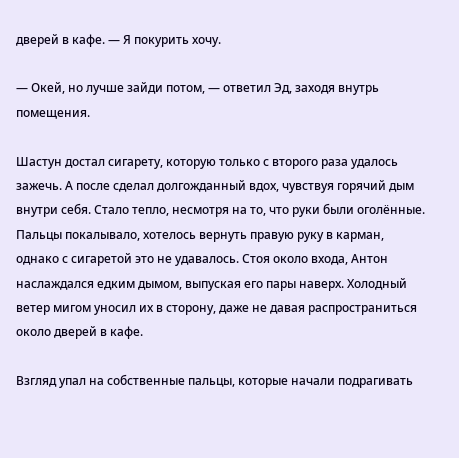дверей в кафе. — Я покурить хочу.

— Окей, но лучше зайди потом, — ответил Эд, заходя внутрь помещения.

Шастун достал сигарету, которую только с второго раза удалось зажечь. А после сделал долгожданный вдох, чувствуя горячий дым внутри себя. Стало тепло, несмотря на то, что руки были оголённые. Пальцы покалывало, хотелось вернуть правую руку в карман, однако с сигаретой это не удавалось. Стоя около входа, Антон наслаждался едким дымом, выпуская его пары наверх. Холодный ветер мигом уносил их в сторону, даже не давая распространиться около дверей в кафе.

Взгляд упал на собственные пальцы, которые начали подрагивать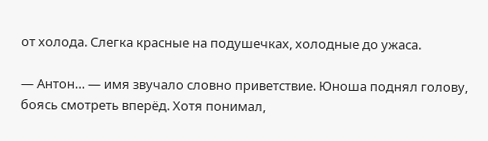от холода. Слегка красные на подушечках, холодные до ужаса.

— Антон… — имя звучало словно приветствие. Юноша поднял голову, боясь смотреть вперёд. Хотя понимал,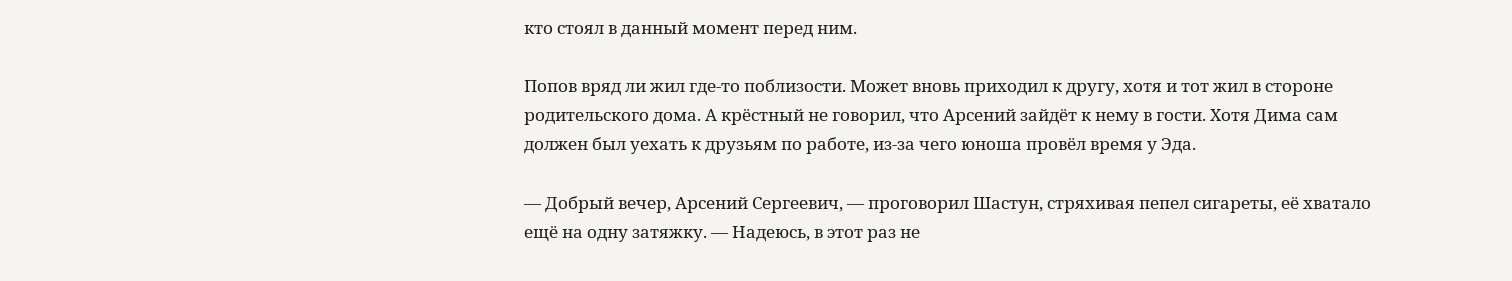кто стоял в данный момент перед ним.

Попов вряд ли жил где-то поблизости. Может вновь приходил к другу, хотя и тот жил в стороне родительского дома. А крёстный не говорил, что Арсений зайдёт к нему в гости. Хотя Дима сам должен был уехать к друзьям по работе, из-за чего юноша провёл время у Эда.

— Добрый вечер, Арсений Сергеевич, — проговорил Шастун, стряхивая пепел сигареты, её хватало ещё на одну затяжку. — Надеюсь, в этот раз не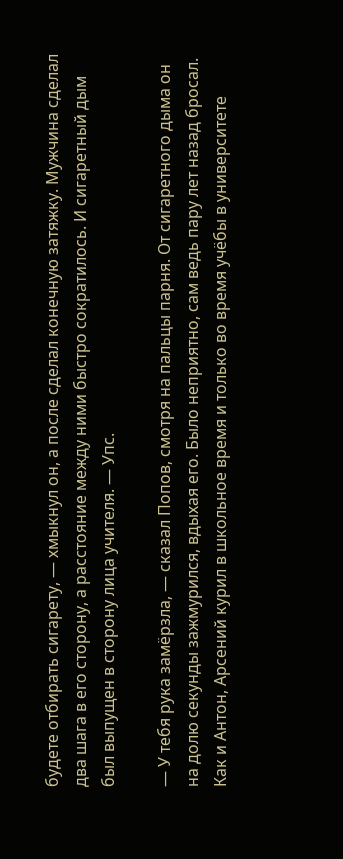будете отбирать сигарету, — хмыкнул он, а после сделал конечную затяжку. Мужчина сделал два шага в его сторону, а расстояние между ними быстро сократилось. И сигаретный дым был выпущен в сторону лица учителя. — Упс.

— У тебя рука замёрзла, — сказал Попов, смотря на пальцы парня. От сигаретного дыма он на долю секунды зажмурился, вдыхая его. Было неприятно, сам ведь пару лет назад бросал. Как и Антон, Арсений курил в школьное время и только во время учёбы в университете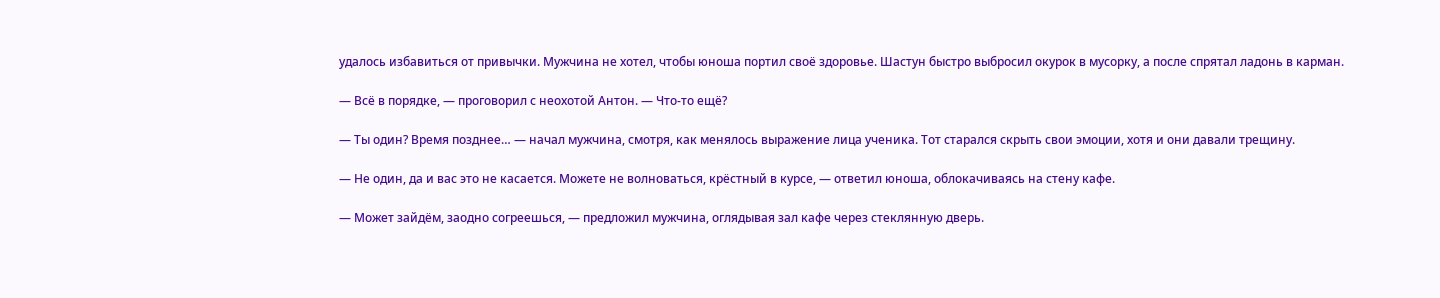удалось избавиться от привычки. Мужчина не хотел, чтобы юноша портил своё здоровье. Шастун быстро выбросил окурок в мусорку, а после спрятал ладонь в карман.

— Всё в порядке, — проговорил с неохотой Антон. — Что-то ещё?

— Ты один? Время позднее… — начал мужчина, смотря, как менялось выражение лица ученика. Тот старался скрыть свои эмоции, хотя и они давали трещину.

— Не один, да и вас это не касается. Можете не волноваться, крёстный в курсе, — ответил юноша, облокачиваясь на стену кафе.

— Может зайдём, заодно согреешься, — предложил мужчина, оглядывая зал кафе через стеклянную дверь.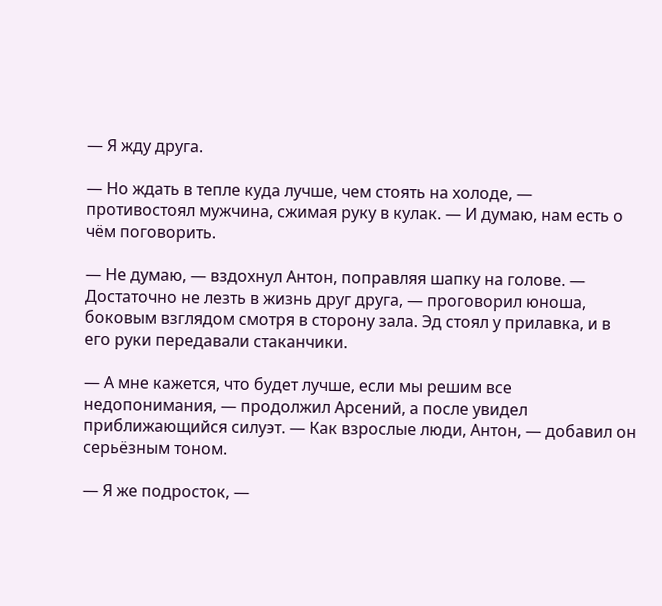— Я жду друга.

— Но ждать в тепле куда лучше, чем стоять на холоде, — противостоял мужчина, сжимая руку в кулак. — И думаю, нам есть о чём поговорить.

— Не думаю, — вздохнул Антон, поправляя шапку на голове. — Достаточно не лезть в жизнь друг друга, — проговорил юноша, боковым взглядом смотря в сторону зала. Эд стоял у прилавка, и в его руки передавали стаканчики.

— А мне кажется, что будет лучше, если мы решим все недопонимания, — продолжил Арсений, а после увидел приближающийся силуэт. — Как взрослые люди, Антон, — добавил он серьёзным тоном.

— Я же подросток, —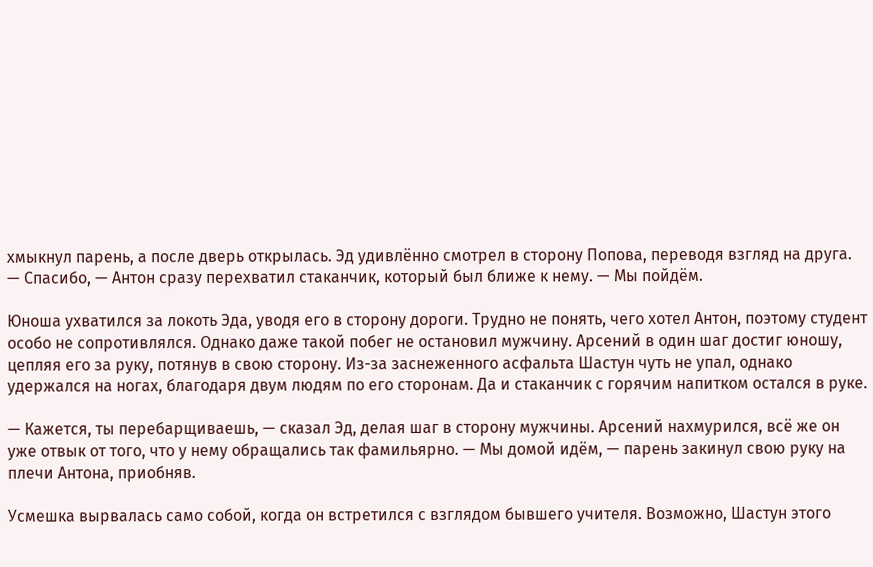хмыкнул парень, а после дверь открылась. Эд удивлённо смотрел в сторону Попова, переводя взгляд на друга. — Спасибо, — Антон сразу перехватил стаканчик, который был ближе к нему. — Мы пойдём.

Юноша ухватился за локоть Эда, уводя его в сторону дороги. Трудно не понять, чего хотел Антон, поэтому студент особо не сопротивлялся. Однако даже такой побег не остановил мужчину. Арсений в один шаг достиг юношу, цепляя его за руку, потянув в свою сторону. Из-за заснеженного асфальта Шастун чуть не упал, однако удержался на ногах, благодаря двум людям по его сторонам. Да и стаканчик с горячим напитком остался в руке.

— Кажется, ты перебарщиваешь, — сказал Эд, делая шаг в сторону мужчины. Арсений нахмурился, всё же он уже отвык от того, что у нему обращались так фамильярно. — Мы домой идём, — парень закинул свою руку на плечи Антона, приобняв.

Усмешка вырвалась само собой, когда он встретился с взглядом бывшего учителя. Возможно, Шастун этого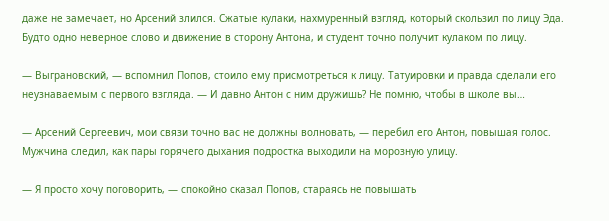даже не замечает, но Арсений злился. Сжатые кулаки, нахмуренный взгляд, который скользил по лицу Эда. Будто одно неверное слово и движение в сторону Антона, и студент точно получит кулаком по лицу.

— Выграновский, — вспомнил Попов, стоило ему присмотреться к лицу. Татуировки и правда сделали его неузнаваемым с первого взгляда. — И давно Антон с ним дружишь? Не помню, чтобы в школе вы…

— Арсений Сергеевич, мои связи точно вас не должны волновать, — перебил его Антон, повышая голос. Мужчина следил, как пары горячего дыхания подростка выходили на морозную улицу.

— Я просто хочу поговорить, — спокойно сказал Попов, стараясь не повышать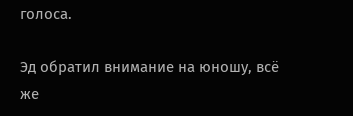голоса.

Эд обратил внимание на юношу, всё же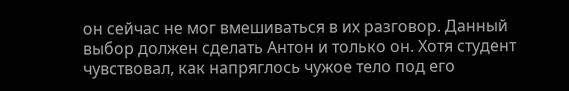он сейчас не мог вмешиваться в их разговор. Данный выбор должен сделать Антон и только он. Хотя студент чувствовал, как напряглось чужое тело под его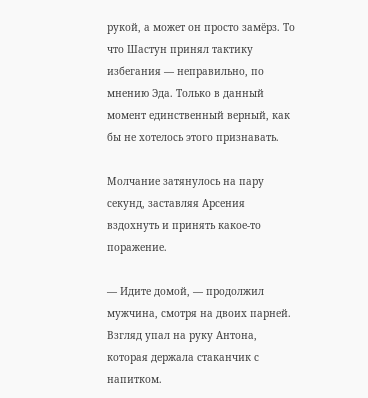рукой, а может он просто замёрз. То что Шастун принял тактику избегания — неправильно, по мнению Эда. Только в данный момент единственный верный, как бы не хотелось этого признавать.

Молчание затянулось на пару секунд, заставляя Арсения вздохнуть и принять какое-то поражение.

— Идите домой, — продолжил мужчина, смотря на двоих парней. Взгляд упал на руку Антона, которая держала стаканчик с напитком.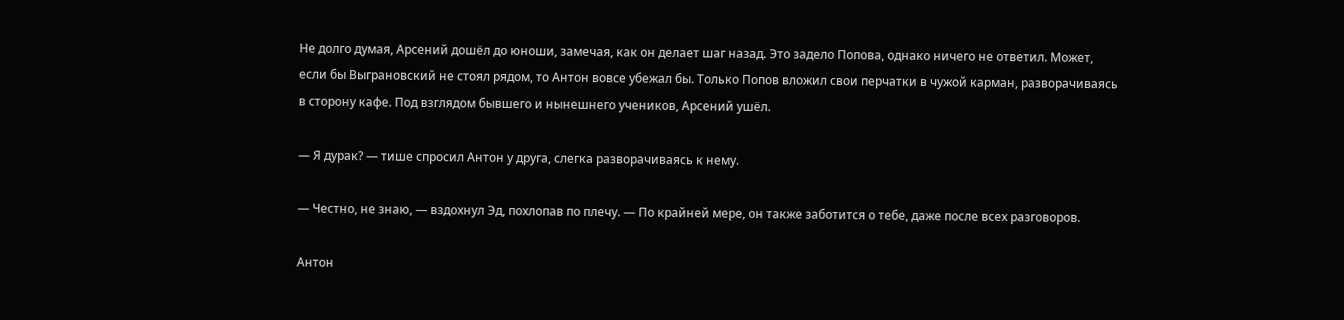Не долго думая, Арсений дошёл до юноши, замечая, как он делает шаг назад. Это задело Попова, однако ничего не ответил. Может, если бы Выграновский не стоял рядом, то Антон вовсе убежал бы. Только Попов вложил свои перчатки в чужой карман, разворачиваясь в сторону кафе. Под взглядом бывшего и нынешнего учеников, Арсений ушёл.

— Я дурак? — тише спросил Антон у друга, слегка разворачиваясь к нему.

— Честно, не знаю, — вздохнул Эд, похлопав по плечу. — По крайней мере, он также заботится о тебе, даже после всех разговоров.

Антон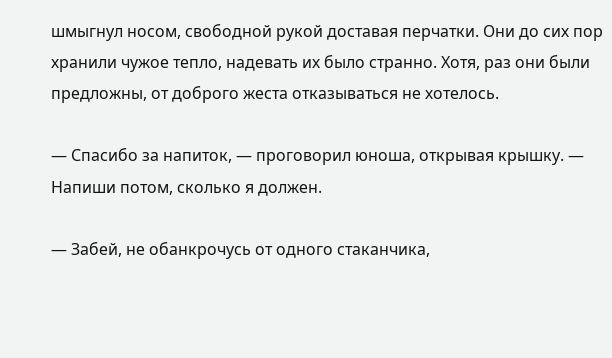шмыгнул носом, свободной рукой доставая перчатки. Они до сих пор хранили чужое тепло, надевать их было странно. Хотя, раз они были предложны, от доброго жеста отказываться не хотелось.

— Спасибо за напиток, — проговорил юноша, открывая крышку. — Напиши потом, сколько я должен.

— Забей, не обанкрочусь от одного стаканчика,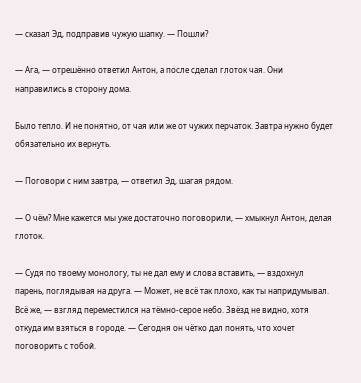— сказал Эд, подправив чужую шапку. — Пошли?

— Ага, — отрешённо ответил Антон, а после сделал глоток чая. Они направились в сторону дома.

Было тепло. И не понятно, от чая или же от чужих перчаток. Завтра нужно будет обязательно их вернуть.

— Поговори с ним завтра, — ответил Эд, шагая рядом.

— О чём? Мне кажется мы уже достаточно поговорили, — хмыкнул Антон, делая глоток.

— Судя по твоему монологу, ты не дал ему и слова вставить, — вздохнул парень, поглядывая на друга. — Может, не всё так плохо, как ты напридумывал. Всё же, — взгляд переместился на тёмно-серое небо. Звёзд не видно, хотя откуда им взяться в городе. — Сегодня он чётко дал понять, что хочет поговорить с тобой.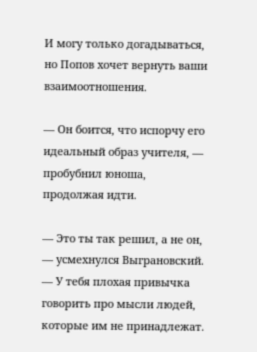И могу только догадываться, но Попов хочет вернуть ваши взаимоотношения.

— Он боится, что испорчу его идеальный образ учителя, — пробубнил юноша, продолжая идти.

— Это ты так решил, а не он, — усмехнулся Выграновский. — У тебя плохая привычка говорить про мысли людей, которые им не принадлежат.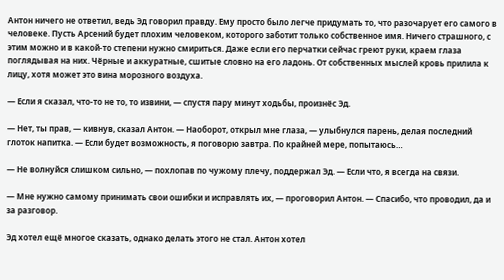Антон ничего не ответил, ведь Эд говорил правду. Ему просто было легче придумать то, что разочарует его самого в человеке. Пусть Арсений будет плохим человеком, которого заботит только собственное имя. Ничего страшного, с этим можно и в какой-то степени нужно смириться. Даже если его перчатки сейчас греют руки, краем глаза поглядывая на них. Чёрные и аккуратные, сшитые словно на его ладонь. От собственных мыслей кровь прилила к лицу, хотя может это вина морозного воздуха.

— Если я сказал, что-то не то, то извини, — спустя пару минут ходьбы, произнёс Эд.

— Нет, ты прав, — кивнув, сказал Антон. — Наоборот, открыл мне глаза, — улыбнулся парень, делая последний глоток напитка. — Если будет возможность, я поговорю завтра. По крайней мере, попытаюсь…

— Не волнуйся слишком сильно, — похлопав по чужому плечу, поддержал Эд. — Если что, я всегда на связи.

— Мне нужно самому принимать свои ошибки и исправлять их, — проговорил Антон. — Спасибо, что проводил, да и за разговор.

Эд хотел ещё многое сказать, однако делать этого не стал. Антон хотел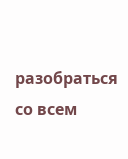разобраться со всем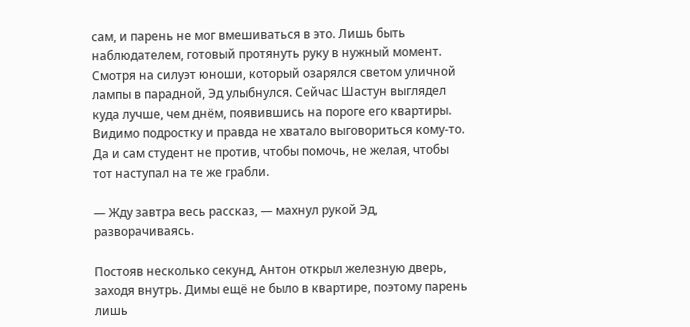сам, и парень не мог вмешиваться в это. Лишь быть наблюдателем, готовый протянуть руку в нужный момент. Смотря на силуэт юноши, который озарялся светом уличной лампы в парадной, Эд улыбнулся. Сейчас Шастун выглядел куда лучше, чем днём, появившись на пороге его квартиры. Видимо подростку и правда не хватало выговориться кому-то. Да и сам студент не против, чтобы помочь, не желая, чтобы тот наступал на те же грабли.

— Жду завтра весь рассказ, — махнул рукой Эд, разворачиваясь.

Постояв несколько секунд, Антон открыл железную дверь, заходя внутрь. Димы ещё не было в квартире, поэтому парень лишь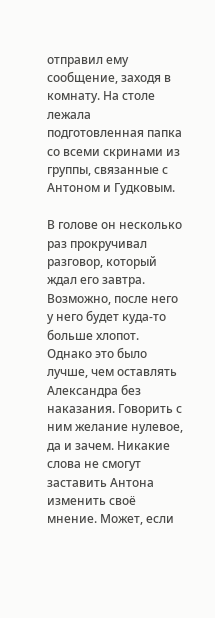отправил ему сообщение, заходя в комнату. На столе лежала подготовленная папка со всеми скринами из группы, связанные с Антоном и Гудковым.

В голове он несколько раз прокручивал разговор, который ждал его завтра. Возможно, после него у него будет куда-то больше хлопот. Однако это было лучше, чем оставлять Александра без наказания. Говорить с ним желание нулевое, да и зачем. Никакие слова не смогут заставить Антона изменить своё мнение. Может, если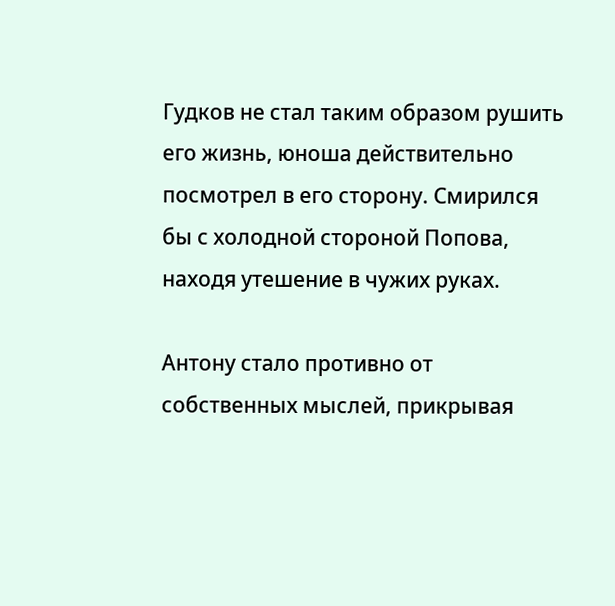Гудков не стал таким образом рушить его жизнь, юноша действительно посмотрел в его сторону. Смирился бы с холодной стороной Попова, находя утешение в чужих руках.

Антону стало противно от собственных мыслей, прикрывая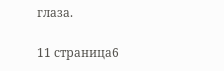глаза.

11 страница6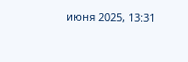июня 2025, 13:31